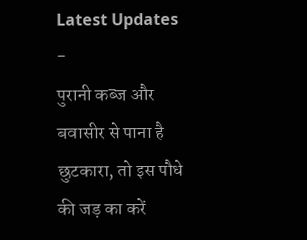Latest Updates
-
पुरानी कब्ज और बवासीर से पाना है छुटकारा, तो इस पौधे की जड़ का करें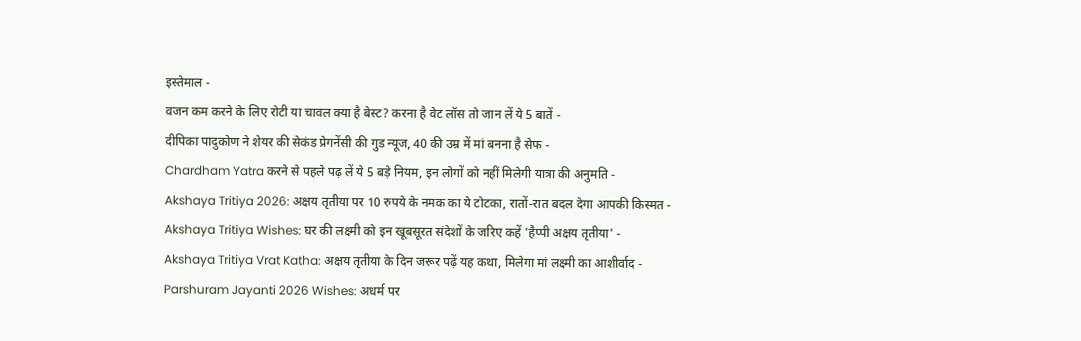इस्तेमाल -
वजन कम करने के लिए रोटी या चावल क्या है बेस्ट? करना है वेट लॉस तो जान लें ये 5 बातें -
दीपिका पादुकोण ने शेयर की सेकंड प्रेगनेंसी की गुड न्यूज, 40 की उम्र में मां बनना है सेफ -
Chardham Yatra करने से पहले पढ़ लें ये 5 बड़े नियम, इन लोगों को नहीं मिलेगी यात्रा की अनुमति -
Akshaya Tritiya 2026: अक्षय तृतीया पर 10 रुपये के नमक का ये टोटका, रातों-रात बदल देगा आपकी किस्मत -
Akshaya Tritiya Wishes: घर की लक्ष्मी को इन खूबसूरत संदेशों के जरिए कहें 'हैप्पी अक्षय तृतीया' -
Akshaya Tritiya Vrat Katha: अक्षय तृतीया के दिन जरूर पढ़ें यह कथा, मिलेगा मां लक्ष्मी का आशीर्वाद -
Parshuram Jayanti 2026 Wishes: अधर्म पर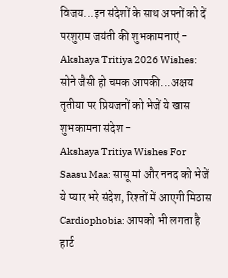विजय...इन संदेशों के साथ अपनों को दें परशुराम जयंती की शुभकामनाएं -
Akshaya Tritiya 2026 Wishes: सोने जैसी हो चमक आपकी...अक्षय तृतीया पर प्रियजनों को भेजें ये खास शुभकामना संदेश -
Akshaya Tritiya Wishes For Saasu Maa: सासू मां और ननद को भेजें ये प्यार भरे संदेश, रिश्तों में आएगी मिठास
Cardiophobia: आपको भी लगता है हार्ट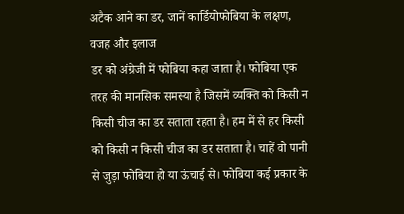अटैक आने का डर, जानें कार्डियोफोबिया के लक्षण, वजह और इलाज
डर को अंग्रेजी में फोबिया कहा जाता है। फोबिया एक तरह की मानसिक समस्या है जिसमें व्यक्ति को किसी न किसी चीज का डर सताता रहता है। हम में से हर किसी को किसी न किसी चीज का डर सताता है। चाहें वो पानी से जुड़ा फोबिया हो या ऊंचाई से। फोबिया कई प्रकार के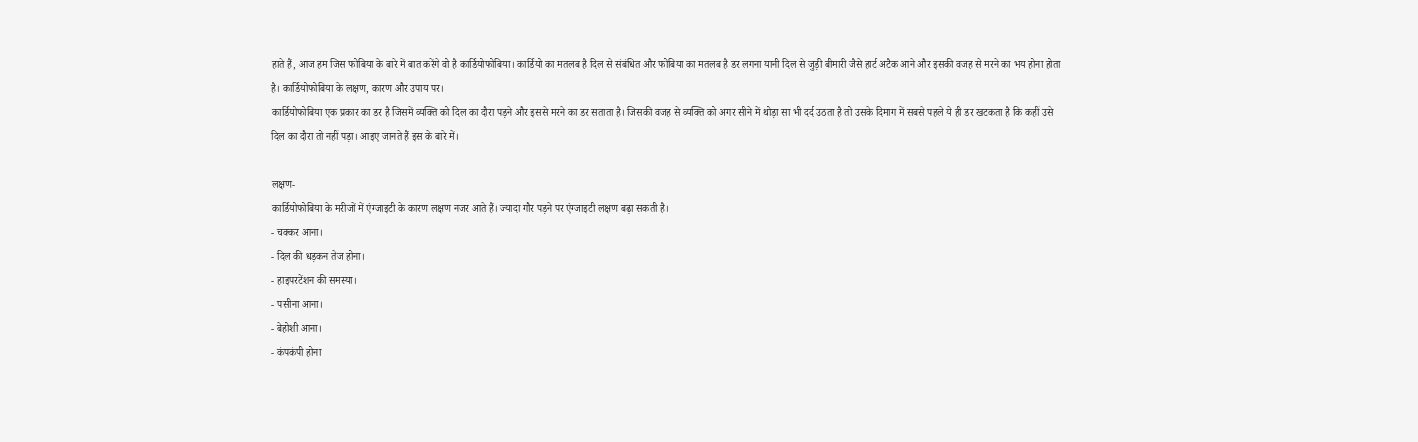हाते हैं, आज हम जिस फोबिया के बारे में बात करेंगे वो है कार्डियोफोबिया। कार्डियो का मतलब है दिल से संबंधित और फोबिया का मतलब है डर लगना यानी दिल से जुड़ी बीमारी जैसे हार्ट अटैक आने और इसकी वजह से मरने का भय होना होता है। कार्डियोफोबिया के लक्षण, कारण और उपाय पर।
कार्डियोफोबिया एक प्रकार का डर है जिसमें व्यक्ति को दिल का दौरा पड़ने और इससे मरने का डर सताता है। जिसकी वजह से व्यक्ति को अगर सीने में थोड़ा सा भी दर्द उठता है तो उसके दिमाग में सबसे पहले ये ही डर खटकता है कि कहीं उसे दिल का दौरा तो नहीं पड़ा। आइए जानते हैं इस के बारे में।

लक्षण-
कार्डियोफोबिया के मरीजों में एंग्जाइटी के कारण लक्षण नजर आते हैं। ज्यादा गौर पड़ने पर एंग्जाइटी लक्षण बढ़ा सकती है।
- चक्कर आना।
- दिल की धड़कन तेज होना।
- हाइपरटेंशन की समस्या।
- पसीना आना।
- बेहोशी आना।
- कंपकंपी होना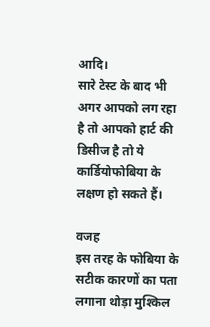आदि।
सारे टेस्ट के बाद भी अगर आपको लग रहा है तो आपको हार्ट की डिसीज है तो ये कार्डियोफोबिया के लक्षण हो सकते हैं।

वजह
इस तरह के फोबिया के सटीक कारणों का पता लगाना थोड़ा मुश्किल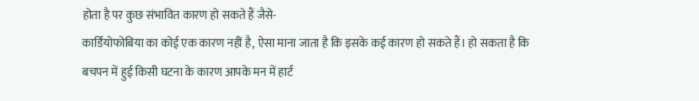होता है पर कुछ संभावित कारण हो सकते हैं जैसे-
कार्डियोफोबिया का कोई एक कारण नहीं है, ऐसा माना जाता है कि इसके कई कारण हो सकते हैं। हो सकता है कि बचपन में हुई किसी घटना के कारण आपके मन में हार्ट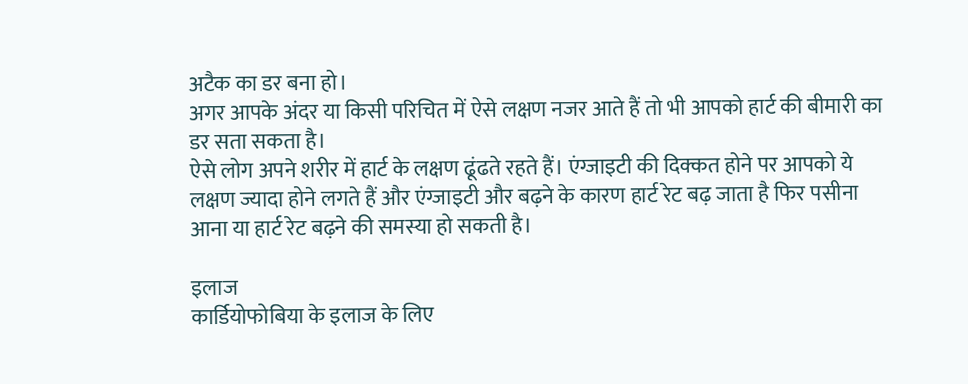अटैक का डर बना हो।
अगर आपके अंदर या किसी परिचित में ऐसे लक्षण नजर आते हैं तो भी आपको हार्ट की बीमारी का डर सता सकता है।
ऐसे लोग अपने शरीर में हार्ट के लक्षण ढूंढते रहते हैं। एंग्जाइटी की दिक्कत होने पर आपको ये लक्षण ज्यादा होने लगते हैं और एंग्जाइटी और बढ़ने के कारण हार्ट रेट बढ़ जाता है फिर पसीना आना या हार्ट रेट बढ़ने की समस्या हो सकती है।

इलाज
कार्डियोफोबिया के इलाज के लिए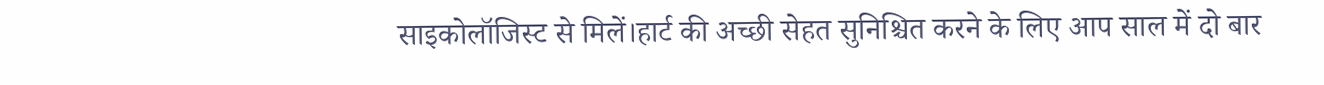साइकोलॉजिस्ट से मिलें।हार्ट की अच्छी सेहत सुनिश्चित करने के लिए आप साल में दो बार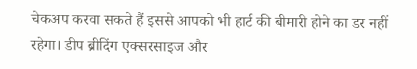चेकअप करवा सकते हैं इससे आपको भी हार्ट की बीमारी होने का डर नहीं रहेगा। डीप ब्रीदिंग एक्सरसाइज और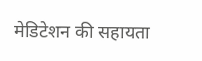मेडिटेशन की सहायता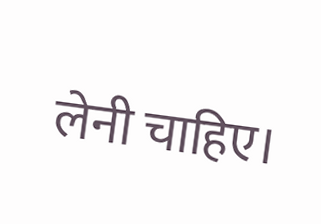लेनी चाहिए।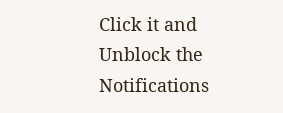Click it and Unblock the Notifications